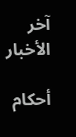آخر الأخبار

أحكام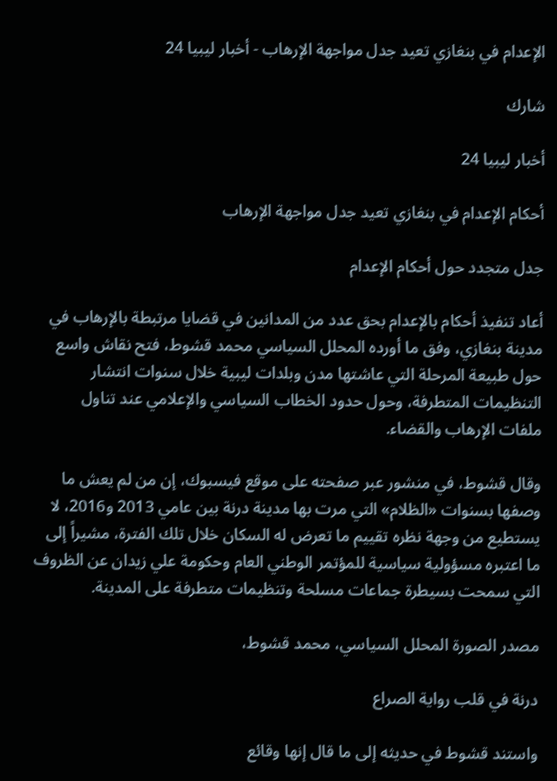الإعدام في بنغازي تعيد جدل مواجهة الإرهاب - أخبار ليبيا 24

شارك

أخبار ليبيا 24

أحكام الإعدام في بنغازي تعيد جدل مواجهة الإرهاب

جدل متجدد حول أحكام الإعدام

أعاد تنفيذ أحكام بالإعدام بحق عدد من المدانين في قضايا مرتبطة بالإرهاب في مدينة بنغازي، وفق ما أورده المحلل السياسي محمد قشوط، فتح نقاش واسع حول طبيعة المرحلة التي عاشتها مدن وبلدات ليبية خلال سنوات انتشار التنظيمات المتطرفة، وحول حدود الخطاب السياسي والإعلامي عند تناول ملفات الإرهاب والقضاء.

وقال قشوط، في منشور عبر صفحته على موقع فيسبوك، إن من لم يعش ما وصفها بسنوات «الظلام» التي مرت بها مدينة درنة بين عامي 2013 و2016، لا يستطيع من وجهة نظره تقييم ما تعرض له السكان خلال تلك الفترة، مشيراً إلى ما اعتبره مسؤولية سياسية للمؤتمر الوطني العام وحكومة علي زيدان عن الظروف التي سمحت بسيطرة جماعات مسلحة وتنظيمات متطرفة على المدينة.

مصدر الصورة المحلل السياسي، محمد قشوط،

درنة في قلب رواية الصراع

واستند قشوط في حديثه إلى ما قال إنها وقائع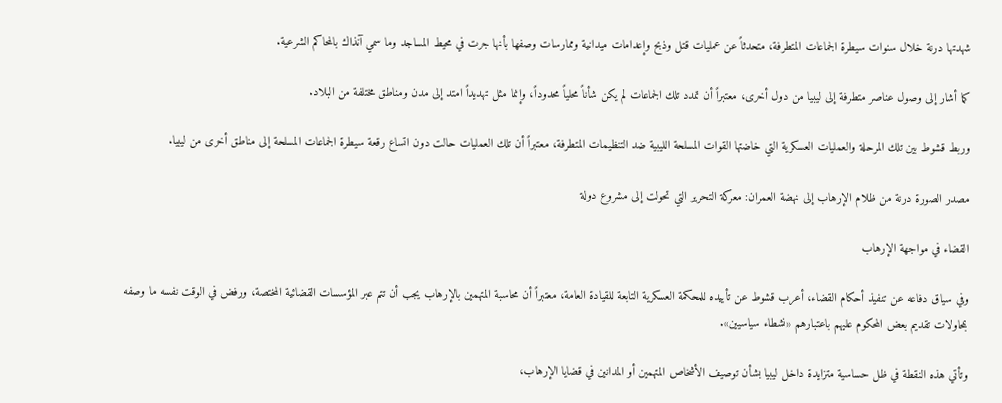شهدتها درنة خلال سنوات سيطرة الجماعات المتطرفة، متحدثاً عن عمليات قتل وذبح وإعدامات ميدانية وممارسات وصفها بأنها جرت في محيط المساجد وما سمي آنذاك بالمحاكم الشرعية.

كما أشار إلى وصول عناصر متطرفة إلى ليبيا من دول أخرى، معتبراً أن تمدد تلك الجماعات لم يكن شأناً محلياً محدوداً، وإنما مثل تهديداً امتد إلى مدن ومناطق مختلفة من البلاد.

وربط قشوط بين تلك المرحلة والعمليات العسكرية التي خاضتها القوات المسلحة الليبية ضد التنظيمات المتطرفة، معتبراً أن تلك العمليات حالت دون اتساع رقعة سيطرة الجماعات المسلحة إلى مناطق أخرى من ليبيا.

مصدر الصورة درنة من ظلام الإرهاب إلى نهضة العمران: معركة التحرير التي تحولت إلى مشروع دولة

القضاء في مواجهة الإرهاب

وفي سياق دفاعه عن تنفيذ أحكام القضاء، أعرب قشوط عن تأييده للمحكمة العسكرية التابعة للقيادة العامة، معتبراً أن محاسبة المتهمين بالإرهاب يجب أن تتم عبر المؤسسات القضائية المختصة، ورفض في الوقت نفسه ما وصفه بمحاولات تقديم بعض المحكوم عليهم باعتبارهم «نشطاء سياسيين».

وتأتي هذه النقطة في ظل حساسية متزايدة داخل ليبيا بشأن توصيف الأشخاص المتهمين أو المدانين في قضايا الإرهاب،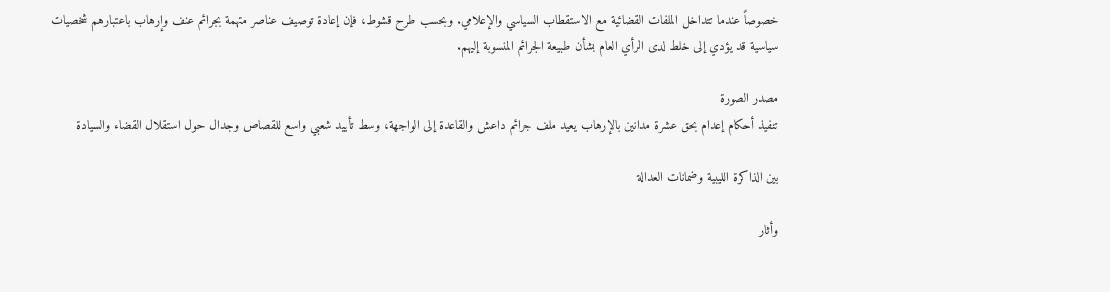خصوصاً عندما تتداخل الملفات القضائية مع الاستقطاب السياسي والإعلامي. وبحسب طرح قشوط، فإن إعادة توصيف عناصر متهمة بجرائم عنف وإرهاب باعتبارهم شخصيات سياسية قد يؤدي إلى خلط لدى الرأي العام بشأن طبيعة الجرائم المنسوبة إليهم.

مصدر الصورة
تنفيذ أحكام إعدام بحق عشرة مدانين بالإرهاب يعيد ملف جرائم داعش والقاعدة إلى الواجهة، وسط تأييد شعبي واسع للقصاص وجدال حول استقلال القضاء والسيادة

بين الذاكرة الليبية وضمانات العدالة

وأثار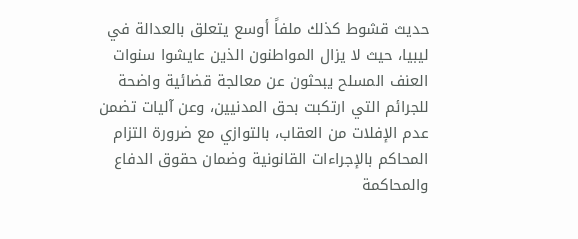حديث قشوط كذلك ملفاً أوسع يتعلق بالعدالة في ليبيا، حيث لا يزال المواطنون الذين عايشوا سنوات العنف المسلح يبحثون عن معالجة قضائية واضحة للجرائم التي ارتكبت بحق المدنيين، وعن آليات تضمن عدم الإفلات من العقاب، بالتوازي مع ضرورة التزام المحاكم بالإجراءات القانونية وضمان حقوق الدفاع والمحاكمة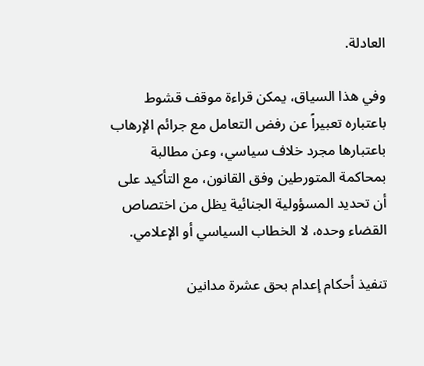العادلة.

وفي هذا السياق، يمكن قراءة موقف قشوط باعتباره تعبيراً عن رفض التعامل مع جرائم الإرهاب باعتبارها مجرد خلاف سياسي، وعن مطالبة بمحاكمة المتورطين وفق القانون، مع التأكيد على أن تحديد المسؤولية الجنائية يظل من اختصاص القضاء وحده، لا الخطاب السياسي أو الإعلامي.

تنفيذ أحكام إعدام بحق عشرة مدانين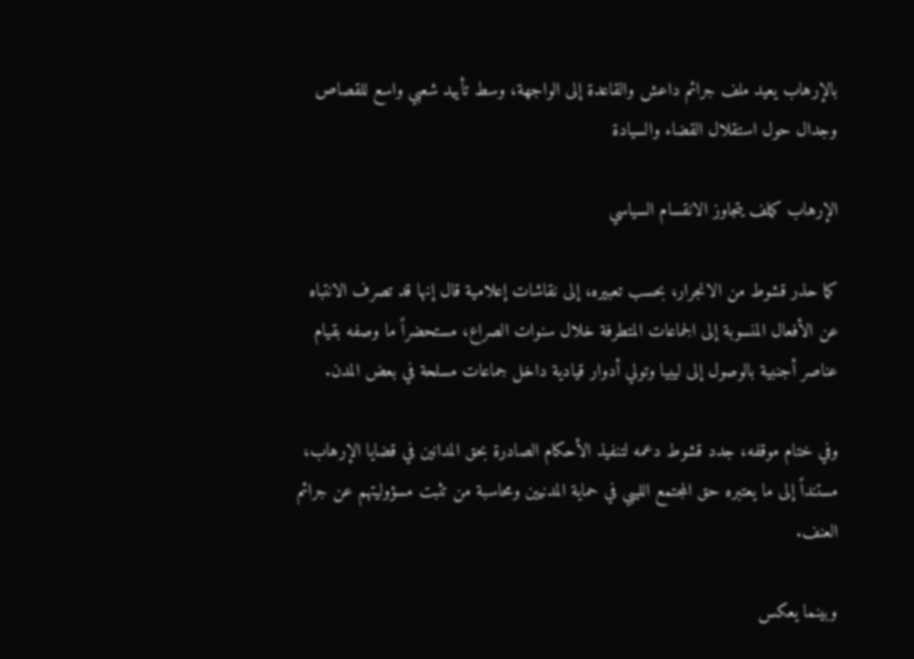بالإرهاب يعيد ملف جرائم داعش والقاعدة إلى الواجهة، وسط تأييد شعبي واسع للقصاص وجدال حول استقلال القضاء والسيادة

الإرهاب كملف يتجاوز الانقسام السياسي

كما حذر قشوط من الانجرار، بحسب تعبيره، إلى نقاشات إعلامية قال إنها قد تصرف الانتباه عن الأفعال المنسوبة إلى الجماعات المتطرفة خلال سنوات الصراع، مستحضراً ما وصفه بقيام عناصر أجنبية بالوصول إلى ليبيا وتولي أدوار قيادية داخل جماعات مسلحة في بعض المدن.

وفي ختام موقفه، جدد قشوط دعمه لتنفيذ الأحكام الصادرة بحق المدانين في قضايا الإرهاب، مستنداً إلى ما يعتبره حق المجتمع الليبي في حماية المدنيين ومحاسبة من تثبت مسؤوليتهم عن جرائم العنف.

وبينما يعكس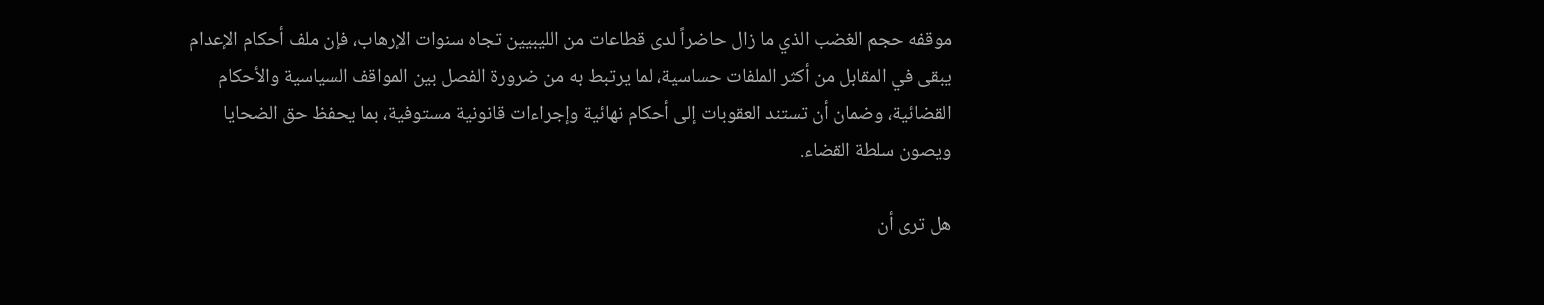موقفه حجم الغضب الذي ما زال حاضراً لدى قطاعات من الليبيين تجاه سنوات الإرهاب، فإن ملف أحكام الإعدام يبقى في المقابل من أكثر الملفات حساسية، لما يرتبط به من ضرورة الفصل بين المواقف السياسية والأحكام القضائية، وضمان أن تستند العقوبات إلى أحكام نهائية وإجراءات قانونية مستوفية، بما يحفظ حق الضحايا ويصون سلطة القضاء.

هل ترى أن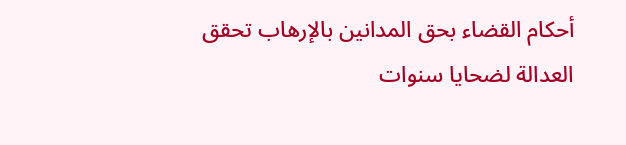أحكام القضاء بحق المدانين بالإرهاب تحقق العدالة لضحايا سنوات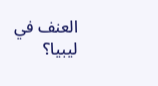العنف في ليبيا؟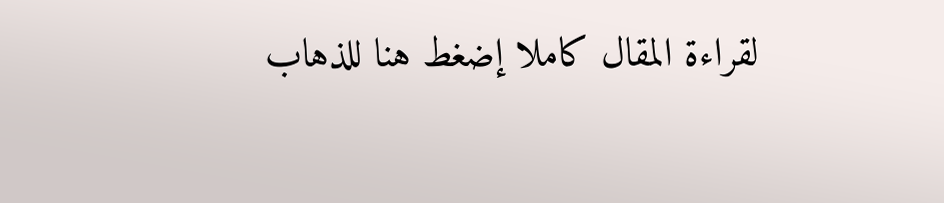لقراءة المقال كاملا إضغط هنا للذهاب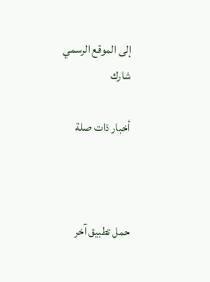إلى الموقع الرسمي
شارك

أخبار ذات صلة



حمل تطبيق آخر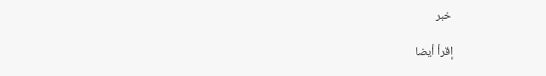خبر

إقرأ أيضا